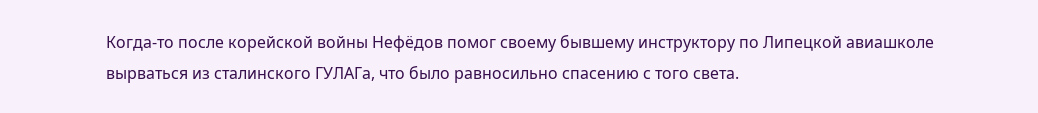Когда-то после корейской войны Нефёдов помог своему бывшему инструктору по Липецкой авиашколе вырваться из сталинского ГУЛАГа, что было равносильно спасению с того света.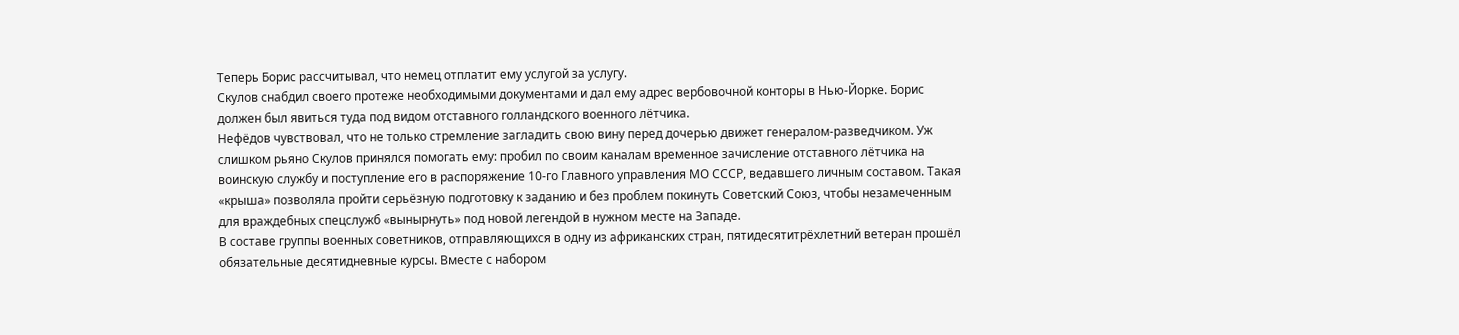Теперь Борис рассчитывал, что немец отплатит ему услугой за услугу.
Скулов снабдил своего протеже необходимыми документами и дал ему адрес вербовочной конторы в Нью-Йорке. Борис должен был явиться туда под видом отставного голландского военного лётчика.
Нефёдов чувствовал, что не только стремление загладить свою вину перед дочерью движет генералом-разведчиком. Уж слишком рьяно Скулов принялся помогать ему: пробил по своим каналам временное зачисление отставного лётчика на воинскую службу и поступление его в распоряжение 10-го Главного управления МО СССР, ведавшего личным составом. Такая «крыша» позволяла пройти серьёзную подготовку к заданию и без проблем покинуть Советский Союз, чтобы незамеченным для враждебных спецслужб «вынырнуть» под новой легендой в нужном месте на Западе.
В составе группы военных советников, отправляющихся в одну из африканских стран, пятидесятитрёхлетний ветеран прошёл обязательные десятидневные курсы. Вместе с набором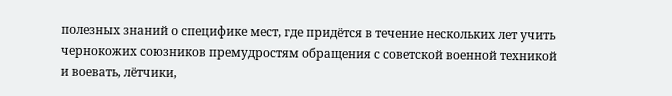полезных знаний о специфике мест, где придётся в течение нескольких лет учить чернокожих союзников премудростям обращения с советской военной техникой и воевать, лётчики,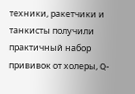техники, ракетчики и танкисты получили практичный набор прививок от холеры, Q-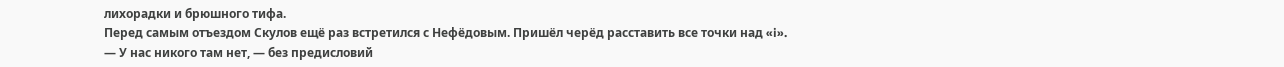лихорадки и брюшного тифа.
Перед самым отъездом Скулов ещё раз встретился с Нефёдовым. Пришёл черёд расставить все точки над «i».
— У нас никого там нет, — без предисловий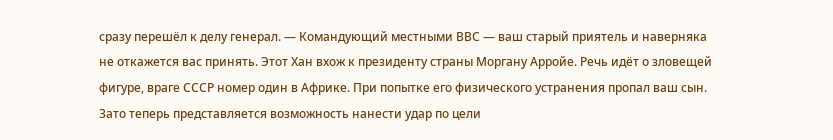сразу перешёл к делу генерал. — Командующий местными ВВС — ваш старый приятель и наверняка не откажется вас принять. Этот Хан вхож к президенту страны Моргану Арройе. Речь идёт о зловещей фигуре, враге СССР номер один в Африке. При попытке его физического устранения пропал ваш сын. Зато теперь представляется возможность нанести удар по цели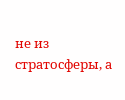не из стратосферы, а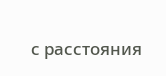с расстояния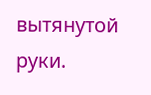вытянутой руки.